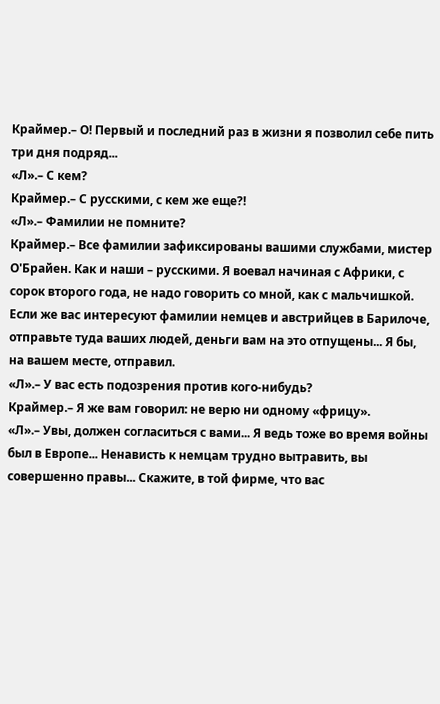Краймер.– О! Первый и последний раз в жизни я позволил себе пить три дня подряд...
«Л».– С кем?
Краймер.– С русскими, с кем же еще?!
«Л».– Фамилии не помните?
Краймер.– Все фамилии зафиксированы вашими службами, мистер О'Брайен. Как и наши – русскими. Я воевал начиная с Африки, с сорок второго года, не надо говорить со мной, как с мальчишкой. Если же вас интересуют фамилии немцев и австрийцев в Барилоче, отправьте туда ваших людей, деньги вам на это отпущены... Я бы, на вашем месте, отправил.
«Л».– У вас есть подозрения против кого-нибудь?
Краймер.– Я же вам говорил: не верю ни одному «фрицу».
«Л».– Увы, должен согласиться с вами... Я ведь тоже во время войны был в Европе... Ненависть к немцам трудно вытравить, вы совершенно правы... Скажите, в той фирме, что вас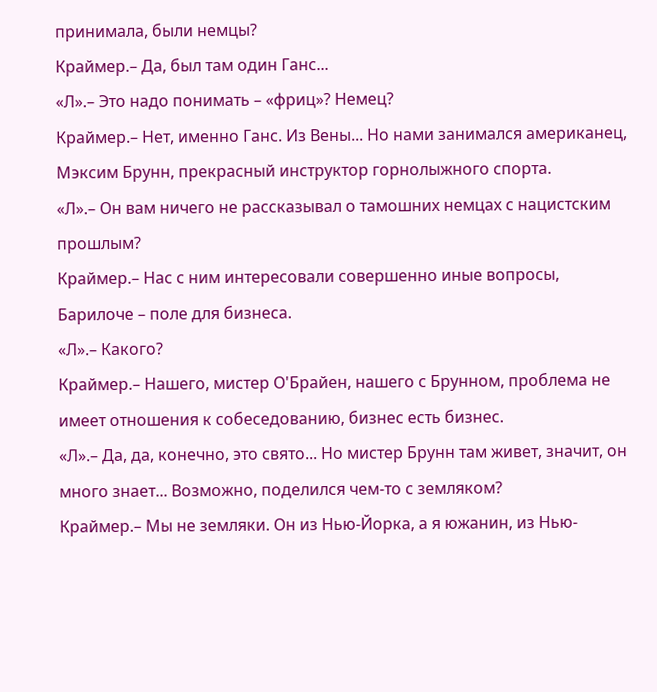принимала, были немцы?
Краймер.– Да, был там один Ганс...
«Л».– Это надо понимать – «фриц»? Немец?
Краймер.– Нет, именно Ганс. Из Вены... Но нами занимался американец, Мэксим Брунн, прекрасный инструктор горнолыжного спорта.
«Л».– Он вам ничего не рассказывал о тамошних немцах с нацистским прошлым?
Краймер.– Нас с ним интересовали совершенно иные вопросы, Барилоче – поле для бизнеса.
«Л».– Какого?
Краймер.– Нашего, мистер О'Брайен, нашего с Брунном, проблема не имеет отношения к собеседованию, бизнес есть бизнес.
«Л».– Да, да, конечно, это свято... Но мистер Брунн там живет, значит, он много знает... Возможно, поделился чем-то с земляком?
Краймер.– Мы не земляки. Он из Нью-Йорка, а я южанин, из Нью-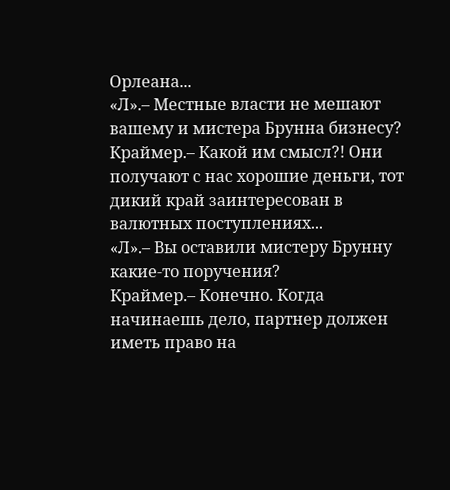Орлеана...
«Л».– Местные власти не мешают вашему и мистера Брунна бизнесу?
Краймер.– Какой им смысл?! Они получают с нас хорошие деньги, тот дикий край заинтересован в валютных поступлениях...
«Л».– Вы оставили мистеру Брунну какие-то поручения?
Краймер.– Конечно. Когда начинаешь дело, партнер должен иметь право на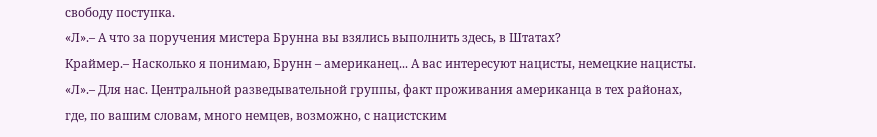свободу поступка.
«Л».– А что за поручения мистера Брунна вы взялись выполнить здесь, в Штатах?
Краймер.– Насколько я понимаю, Брунн – американец... А вас интересуют нацисты, немецкие нацисты.
«Л».– Для нас. Центральной разведывательной группы, факт проживания американца в тех районах, где, по вашим словам, много немцев, возможно, с нацистским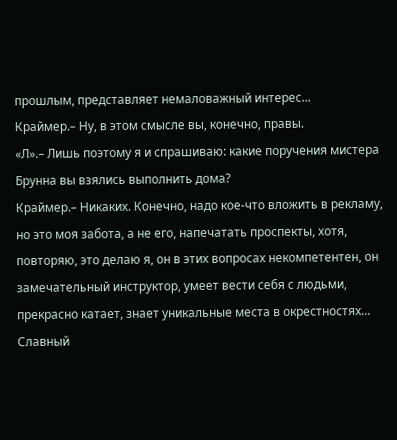прошлым, представляет немаловажный интерес...
Краймер.– Ну, в этом смысле вы, конечно, правы.
«Л».– Лишь поэтому я и спрашиваю: какие поручения мистера Брунна вы взялись выполнить дома?
Краймер.– Никаких. Конечно, надо кое-что вложить в рекламу, но это моя забота, а не его, напечатать проспекты, хотя, повторяю, это делаю я, он в этих вопросах некомпетентен, он замечательный инструктор, умеет вести себя с людьми, прекрасно катает, знает уникальные места в окрестностях... Славный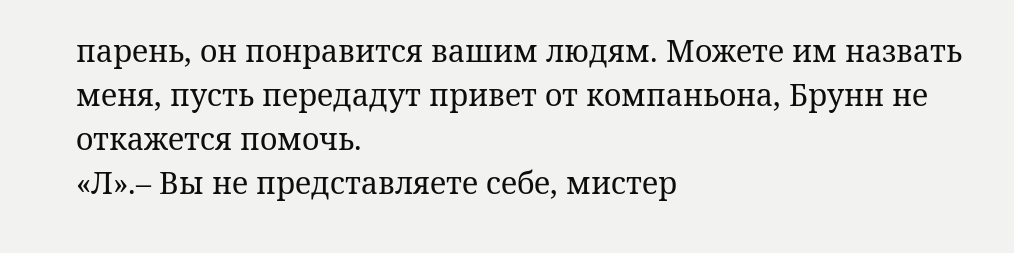парень, он понравится вашим людям. Можете им назвать меня, пусть передадут привет от компаньона, Брунн не откажется помочь.
«Л».– Вы не представляете себе, мистер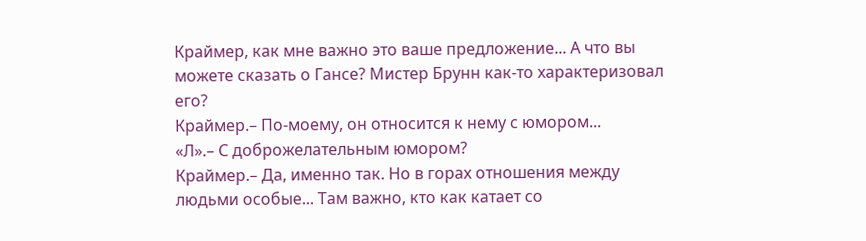Краймер, как мне важно это ваше предложение... А что вы можете сказать о Гансе? Мистер Брунн как-то характеризовал его?
Краймер.– По-моему, он относится к нему с юмором...
«Л».– С доброжелательным юмором?
Краймер.– Да, именно так. Но в горах отношения между людьми особые... Там важно, кто как катает со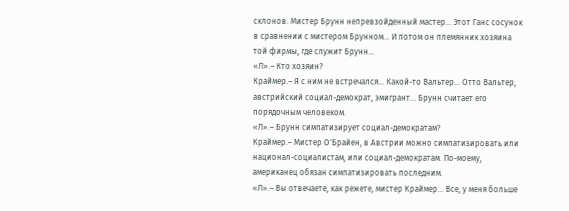склонов. Мистер Брунн непревзойденный мастер... Этот Ганс сосунок в сравнении с мистером Брунном... И потом он племянник хозяина той фирмы, где служит Брунн...
«Л».– Кто хозяин?
Краймер.– Я с ним не встречался... Какой-то Вальтер... Отто Вальтер, австрийский социал-демократ, эмигрант... Брунн считает его порядочным человеком.
«Л».– Брунн симпатизирует социал-демократам?
Краймер.– Мистер О'Брайен, в Австрии можно симпатизировать или национал-социалистам, или социал-демократам. По-моему, американец обязан симпатизировать последним.
«Л».– Вы отвечаете, как режете, мистер Краймер... Все, у меня больше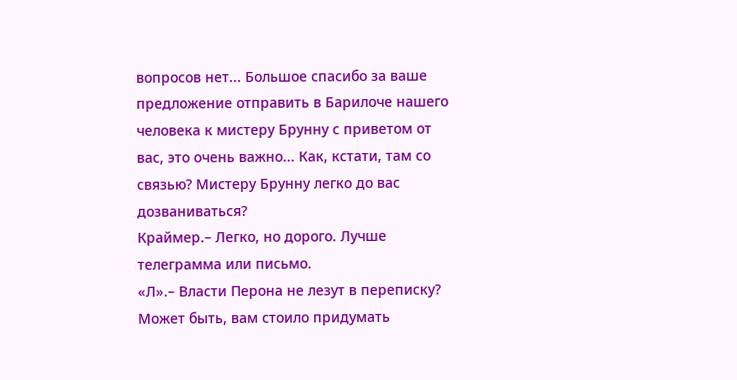вопросов нет... Большое спасибо за ваше предложение отправить в Барилоче нашего человека к мистеру Брунну с приветом от вас, это очень важно... Как, кстати, там со связью? Мистеру Брунну легко до вас дозваниваться?
Краймер.– Легко, но дорого. Лучше телеграмма или письмо.
«Л».– Власти Перона не лезут в переписку? Может быть, вам стоило придумать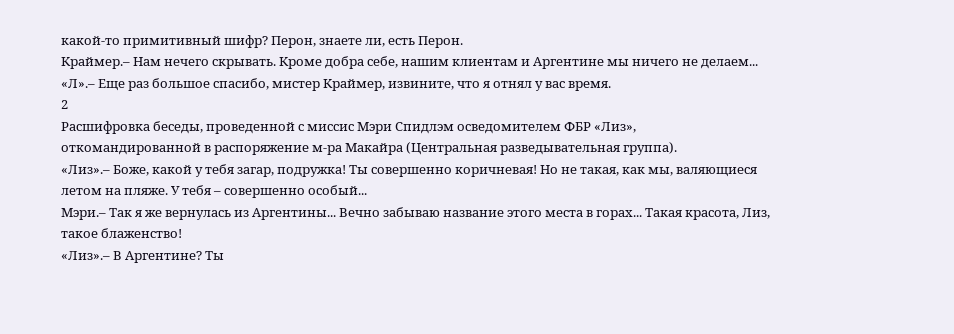какой-то примитивный шифр? Перон, знаете ли, есть Перон.
Краймер.– Нам нечего скрывать. Кроме добра себе, нашим клиентам и Аргентине мы ничего не делаем...
«Л».– Еще раз большое спасибо, мистер Краймер, извините, что я отнял у вас время.
2
Расшифровка беседы, проведенной с миссис Мэри Спидлэм осведомителем ФБР «Лиз»,
откомандированной в распоряжение м-ра Макайра (Центральная разведывательная группа).
«Лиз».– Боже, какой у тебя загар, подружка! Ты совершенно коричневая! Но не такая, как мы, валяющиеся летом на пляже. У тебя – совершенно особый...
Мэри.– Так я же вернулась из Аргентины... Вечно забываю название этого места в горах... Такая красота, Лиз, такое блаженство!
«Лиз».– В Аргентине? Ты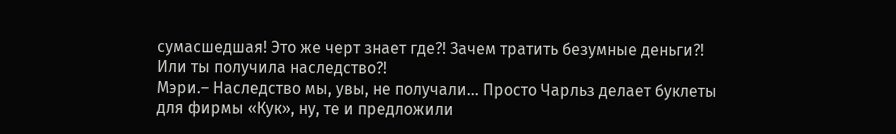сумасшедшая! Это же черт знает где?! Зачем тратить безумные деньги?! Или ты получила наследство?!
Мэри.– Наследство мы, увы, не получали... Просто Чарльз делает буклеты для фирмы «Кук», ну, те и предложили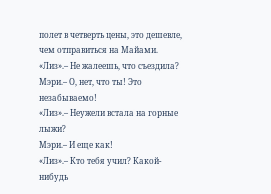полет в четверть цены, это дешевле, чем отправиться на Майами.
«Лиз».– Не жалеешь, что съездила?
Мэри.– О, нет, что ты! Это незабываемо!
«Лиз».– Неужели встала на горные лыжи?
Мэри.– И еще как!
«Лиз».– Кто тебя учил? Какой-нибудь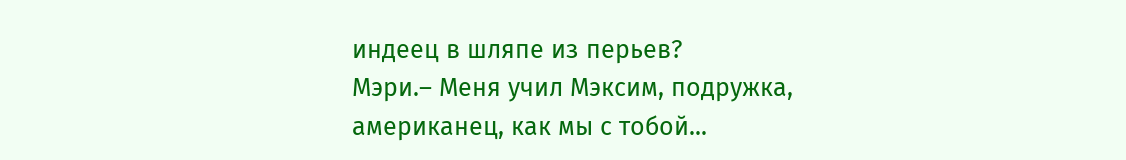индеец в шляпе из перьев?
Мэри.– Меня учил Мэксим, подружка, американец, как мы с тобой...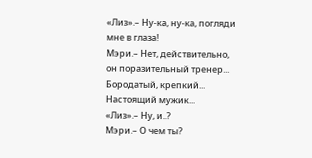«Лиз».– Ну-ка, ну-ка, погляди мне в глаза!
Мэри.– Нет, действительно, он поразительный тренер... Бородатый, крепкий... Настоящий мужик...
«Лиз».– Ну, и..?
Мэри.– О чем ты?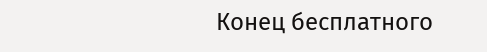Конец бесплатного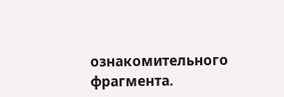ознакомительного фрагмента.